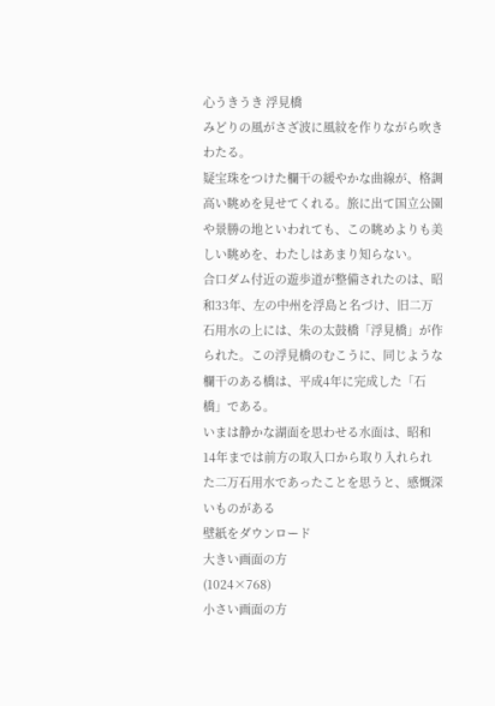心うきうき 浮見橋
みどりの風がさざ波に風紋を作りながら吹きわたる。
疑宝珠をつけた欄干の緩やかな曲線が、格調高い眺めを見せてくれる。旅に出て国立公園や景勝の地といわれても、この眺めよりも美しい眺めを、わたしはあまり知らない。
合口ダム付近の遊歩道が整備されたのは、昭和33年、左の中州を浮島と名づけ、旧二万石用水の上には、朱の太鼓橋「浮見橋」が作られた。この浮見橋のむこうに、同じような欄干のある橋は、平成4年に完成した「石橋」である。
いまは静かな湖面を思わせる水面は、昭和14年までは前方の取入口から取り入れられた二万石用水であったことを思うと、感慨深いものがある
壁紙をダウンロード
大きい画面の方
(1024×768)
小さい画面の方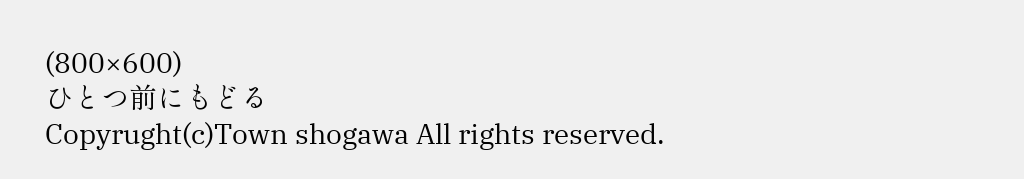(800×600)
ひとつ前にもどる
Copyrught(c)Town shogawa All rights reserved.